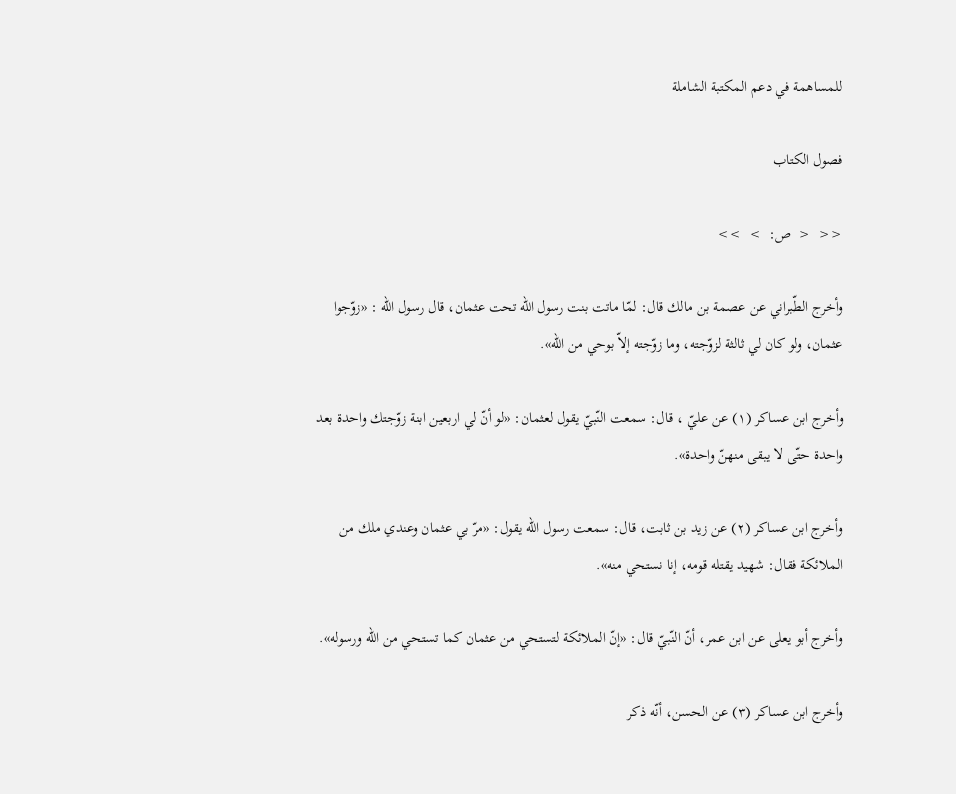للمساهمة في دعم المكتبة الشاملة

فصول الكتاب

<<  <  ص:  >  >>

وأخرج الطّبراني عن عصمة بن مالك قال: لمّا ماتت بنت رسول اللّه تحت عثمان، قال رسول اللّه : «زوّجوا عثمان، ولو كان لي ثالثة لزوّجته، وما زوّجته إلاّ بوحي من اللّه».

وأخرج ابن عساكر (١) عن عليّ ، قال: سمعت النّبيّ يقول لعثمان: «لو أنّ لي اربعين ابنة زوّجتك واحدة بعد واحدة حتّى لا يبقى منهنّ واحدة».

وأخرج ابن عساكر (٢) عن زيد بن ثابت، قال: سمعت رسول اللّه يقول: «مرّ بي عثمان وعندي ملك من الملائكة فقال: شهيد يقتله قومه، إنا نستحي منه».

وأخرج أبو يعلى عن ابن عمر، أنّ النّبيّ قال: «إنّ الملائكة لتستحي من عثمان كما تستحي من اللّه ورسوله».

وأخرج ابن عساكر (٣) عن الحسن، أنّه ذكر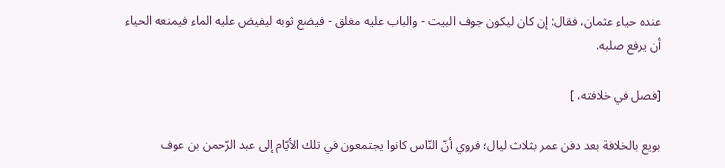عنده حياء عثمان، فقال: إن كان ليكون جوف البيت - والباب عليه مغلق - فيضع ثوبه ليفيض عليه الماء فيمنعه الحياء أن يرفع صلبه.

[فصل في خلافته، ]

بويع بالخلافة بعد دفن عمر بثلاث ليال؛ فروي أنّ النّاس كانوا يجتمعون في تلك الأيّام إلى عبد الرّحمن بن عوف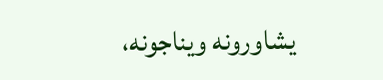يشاورونه ويناجونه،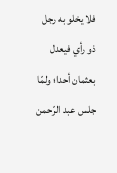فلا يخلو به رجل ذو رأي فيعدل بعثمان أحدا؛ ولمّا جلس عبد الرّحمن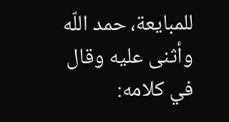للمبايعة، حمد اللّه وأثنى عليه وقال في كلامه: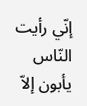إنّي رأيت النّاس يأبون إلاّ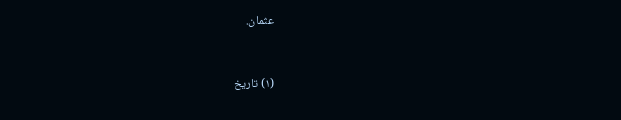عثمان.


(١) تاريخ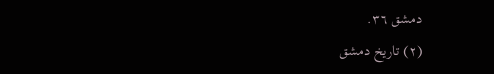دمشق ٣٦.
(٢) تاريخ دمشق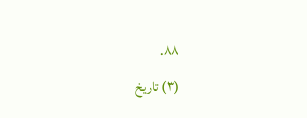٨٨.
(٣) تاريخ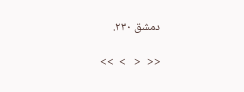دمشق ٢٣٠.

<<  <   >  >>